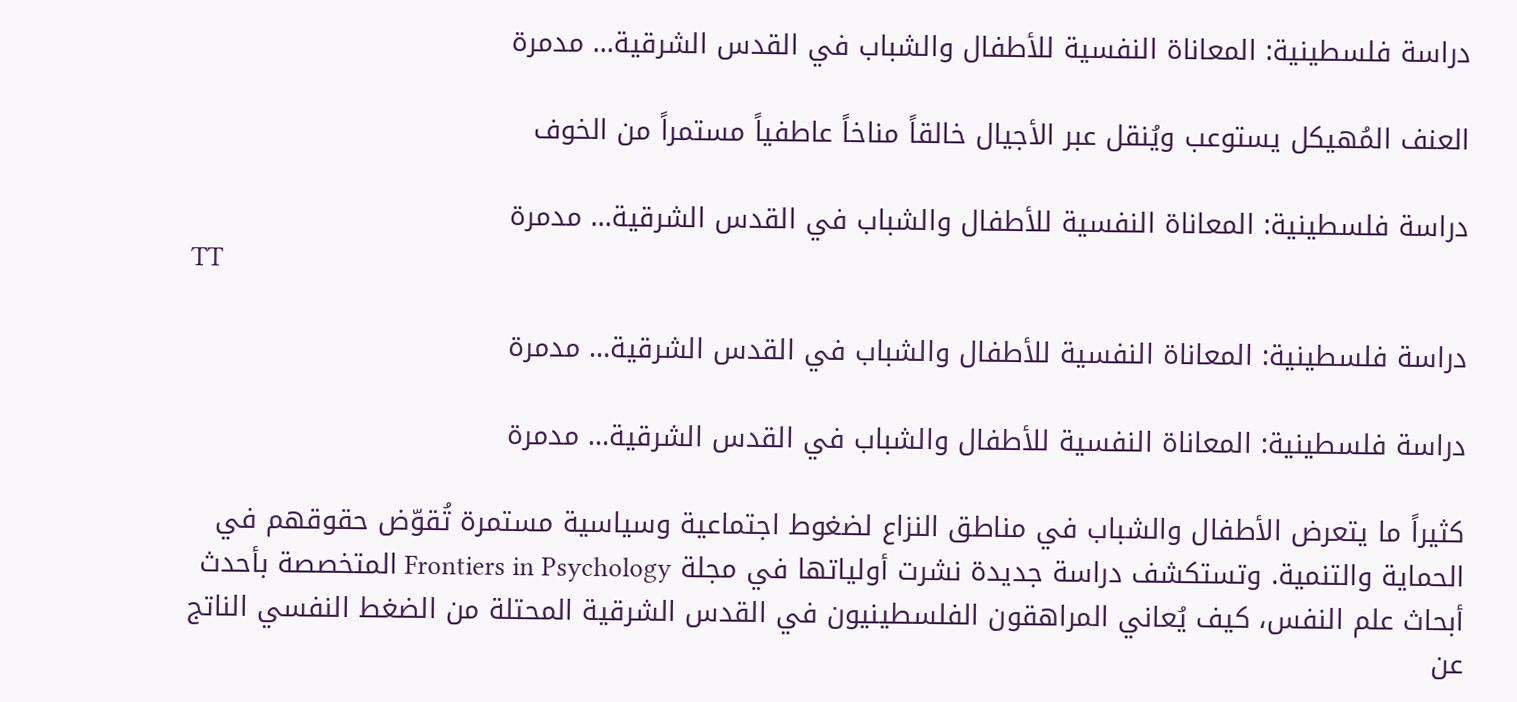دراسة فلسطينية: المعاناة النفسية للأطفال والشباب في القدس الشرقية… مدمرة

العنف المُهيكل يستوعب ويُنقل عبر الأجيال خالقاً مناخاً عاطفياً مستمراً من الخوف

دراسة فلسطينية: المعاناة النفسية للأطفال والشباب في القدس الشرقية… مدمرة
TT

دراسة فلسطينية: المعاناة النفسية للأطفال والشباب في القدس الشرقية… مدمرة

دراسة فلسطينية: المعاناة النفسية للأطفال والشباب في القدس الشرقية… مدمرة

كثيراً ما يتعرض الأطفال والشباب في مناطق النزاع لضغوط اجتماعية وسياسية مستمرة تُقوّض حقوقهم في الحماية والتنمية. وتستكشف دراسة جديدة نشرت أولياتها في مجلة Frontiers in Psychology المتخصصة بأحدث أبحاث علم النفس، كيف يُعاني المراهقون الفلسطينيون في القدس الشرقية المحتلة من الضغط النفسي الناتج عن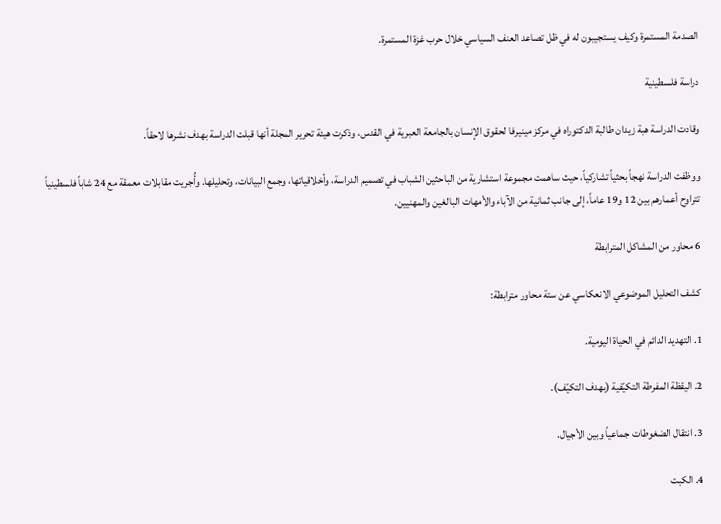الصدمة المستمرة وكيف يستجيبون له في ظل تصاعد العنف السياسي خلال حرب غزة المستمرة.

دراسة فلسطينية

وقادت الدراسة هبة زيدان طالبة الدكتوراه في مركز مينيرفا لحقوق الإنسان بالجامعة العبرية في القدس، وذكرت هيئة تحرير المجلة أنها قبلت الدراسة بهدف نشرها لاحقاً.

ووظفت الدراسة نهجاً بحثياً تشاركياً، حيث ساهمت مجموعة استشارية من الباحثين الشباب في تصميم الدراسة، وأخلاقياتها، وجمع البيانات، وتحليلها. وأُجريت مقابلات معمقة مع 24 شاباً فلسطينياً تتراوح أعمارهم بين 12 و19 عاماً، إلى جانب ثمانية من الآباء والأمهات البالغين والمهنيين.

6 محاور من المشاكل المترابطة

كشف التحليل الموضوعي الانعكاسي عن ستة محاور مترابطة:

1. التهديد الدائم في الحياة اليومية.

2. اليقظة المفرطة التكيّفية (بهدف التكيّف).

3. انتقال الضغوطات جماعياً وبين الأجيال.

4. الكبت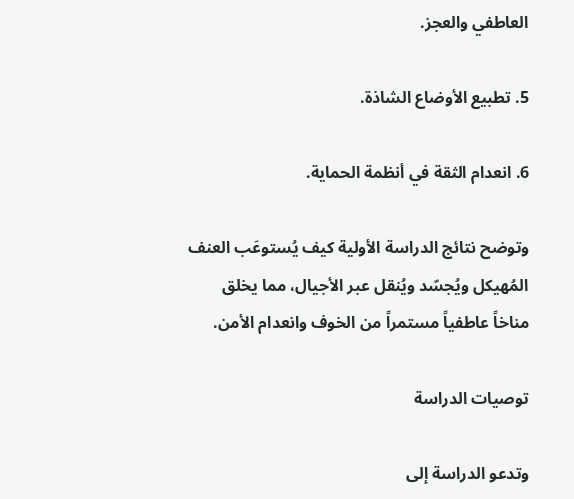العاطفي والعجز.

5. تطبيع الأوضاع الشاذة.

6. انعدام الثقة في أنظمة الحماية.

وتوضح نتائج الدراسة الأولية كيف يُستوعَب العنف المُهيكل ويُجسّد ويُنقل عبر الأجيال، مما يخلق مناخاً عاطفياً مستمراً من الخوف وانعدام الأمن.

توصيات الدراسة

وتدعو الدراسة إلى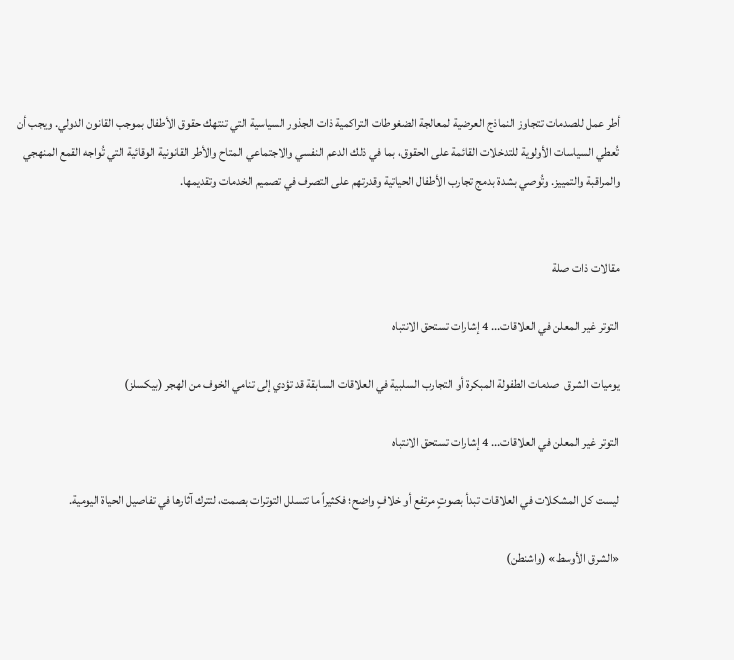أطر عمل للصدمات تتجاوز النماذج العرضية لمعالجة الضغوطات التراكمية ذات الجذور السياسية التي تنتهك حقوق الأطفال بموجب القانون الدولي. ويجب أن تُعطي السياسات الأولوية للتدخلات القائمة على الحقوق، بما في ذلك الدعم النفسي والاجتماعي المتاح والأطر القانونية الوقائية التي تُواجه القمع المنهجي والمراقبة والتمييز. وتُوصي بشدة بدمج تجارب الأطفال الحياتية وقدرتهم على التصرف في تصميم الخدمات وتقديمها.


مقالات ذات صلة

التوتر غير المعلن في العلاقات... 4 إشارات تستحق الانتباه

يوميات الشرق  صدمات الطفولة المبكرة أو التجارب السلبية في العلاقات السابقة قد تؤدي إلى تنامي الخوف من الهجر (بيكسلز)

التوتر غير المعلن في العلاقات... 4 إشارات تستحق الانتباه

ليست كل المشكلات في العلاقات تبدأ بصوتٍ مرتفع أو خلافٍ واضح؛ فكثيراً ما تتسلل التوترات بصمت، لتترك آثارها في تفاصيل الحياة اليومية.

«الشرق الأوسط» (واشنطن)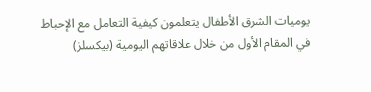يوميات الشرق الأطفال يتعلمون كيفية التعامل مع الإحباط في المقام الأول من خلال علاقاتهم اليومية (بيكسلز)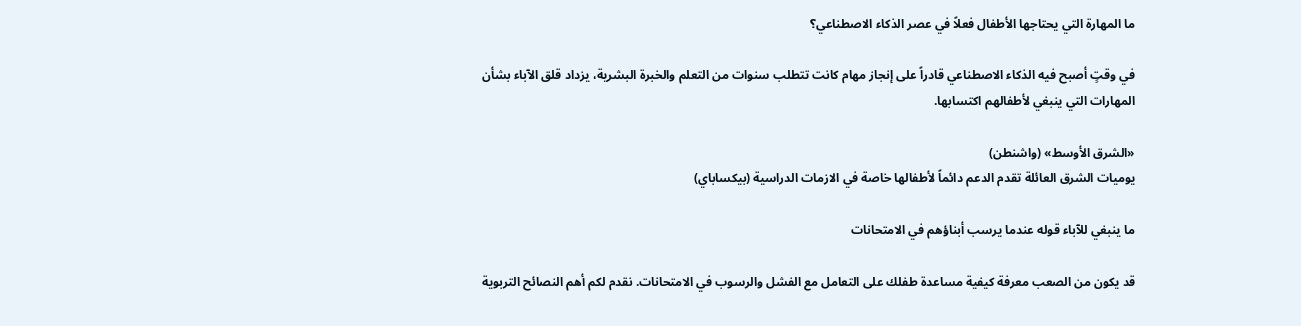ما المهارة التي يحتاجها الأطفال فعلاً في عصر الذكاء الاصطناعي؟

في وقتٍ أصبح فيه الذكاء الاصطناعي قادراً على إنجاز مهام كانت تتطلب سنوات من التعلم والخبرة البشرية، يزداد قلق الآباء بشأن المهارات التي ينبغي لأطفالهم اكتسابها.

«الشرق الأوسط» (واشنطن)
يوميات الشرق العائلة تقدم الدعم دائماً لأطفالها خاصة في الازمات الدراسية (بيكساباي)

ما ينبغي للآباء قوله عندما يرسب أبناؤهم في الامتحانات

قد يكون من الصعب معرفة كيفية مساعدة طفلك على التعامل مع الفشل والرسوب في الامتحانات. نقدم لكم أهم النصائح التربوية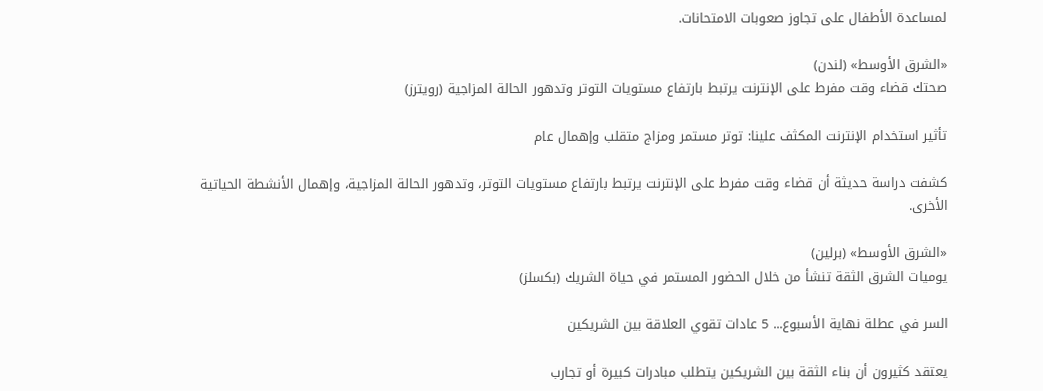لمساعدة الأطفال على تجاوز صعوبات الامتحانات.

«الشرق الأوسط» (لندن)
صحتك قضاء وقت مفرط على الإنترنت يرتبط بارتفاع مستويات التوتر وتدهور الحالة المزاجية (رويترز)

تأثير استخدام الإنترنت المكثف علينا: توتر مستمر ومزاج متقلب وإهمال عام

كشفت دراسة حديثة أن قضاء وقت مفرط على الإنترنت يرتبط بارتفاع مستويات التوتر، وتدهور الحالة المزاجية، وإهمال الأنشطة الحياتية الأخرى.

«الشرق الأوسط» (برلين)
يوميات الشرق الثقة تنشأ من خلال الحضور المستمر في حياة الشريك (بكسلز)

السر في عطلة نهاية الأسبوع... 5 عادات تقوي العلاقة بين الشريكين

يعتقد كثيرون أن بناء الثقة بين الشريكين يتطلب مبادرات كبيرة أو تجارب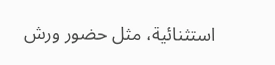استثنائية، مثل حضور ورش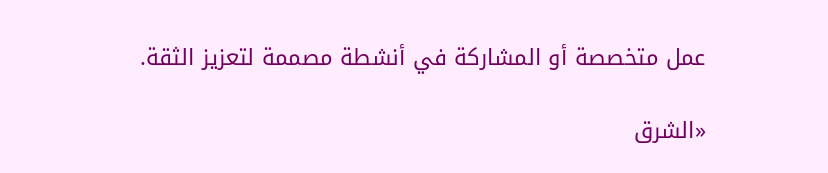عمل متخصصة أو المشاركة في أنشطة مصممة لتعزيز الثقة.

«الشرق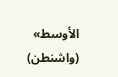الأوسط» (واشنطن)